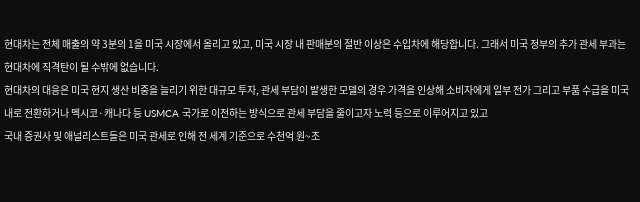현대차는 전체 매출의 약 3분의 1을 미국 시장에서 올리고 있고, 미국 시장 내 판매분의 절반 이상은 수입차에 해당합니다. 그래서 미국 정부의 추가 관세 부과는 현대차에 직격탄이 될 수밖에 없습니다.
현대차의 대응은 미국 현지 생산 비중을 늘리기 위한 대규모 투자, 관세 부담이 발생한 모델의 경우 가격을 인상해 소비자에게 일부 전가 그리고 부품 수급을 미국 내로 전환하거나 멕시코·캐나다 등 USMCA 국가로 이전하는 방식으로 관세 부담을 줄이고자 노력 등으로 이루어지고 있고
국내 증권사 및 애널리스트들은 미국 관세로 인해 전 세계 기준으로 수천억 원~조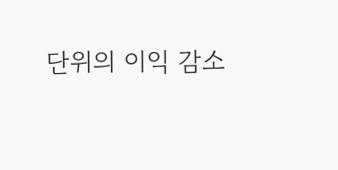단위의 이익 감소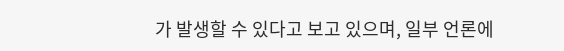가 발생할 수 있다고 보고 있으며, 일부 언론에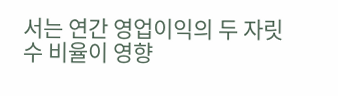서는 연간 영업이익의 두 자릿수 비율이 영향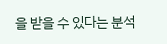을 받을 수 있다는 분석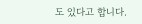도 있다고 합니다.